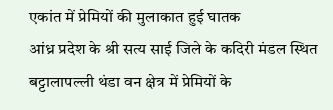एकांत में प्रेमियों की मुलाकात हुई घातक
आंध्र प्रदेश के श्री सत्य साई जिले के कदिरी मंडल स्थित बट्टालापल्ली थंडा वन क्षेत्र में प्रेमियों के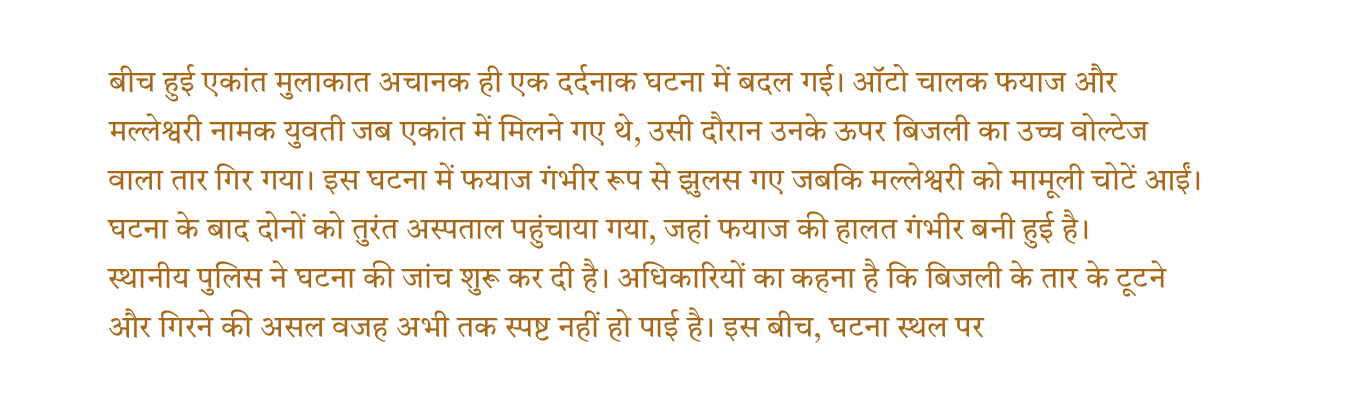बीच हुई एकांत मुलाकात अचानक ही एक दर्दनाक घटना में बदल गई। ऑटो चालक फयाज और मल्लेश्वरी नामक युवती जब एकांत में मिलने गए थे, उसी दौरान उनके ऊपर बिजली का उच्च वोल्टेज वाला तार गिर गया। इस घटना में फयाज गंभीर रूप से झुलस गए जबकि मल्लेश्वरी को मामूली चोटें आईं। घटना के बाद दोनों को तुरंत अस्पताल पहुंचाया गया, जहां फयाज की हालत गंभीर बनी हुई है।
स्थानीय पुलिस ने घटना की जांच शुरू कर दी है। अधिकारियों का कहना है कि बिजली के तार के टूटने और गिरने की असल वजह अभी तक स्पष्ट नहीं हो पाई है। इस बीच, घटना स्थल पर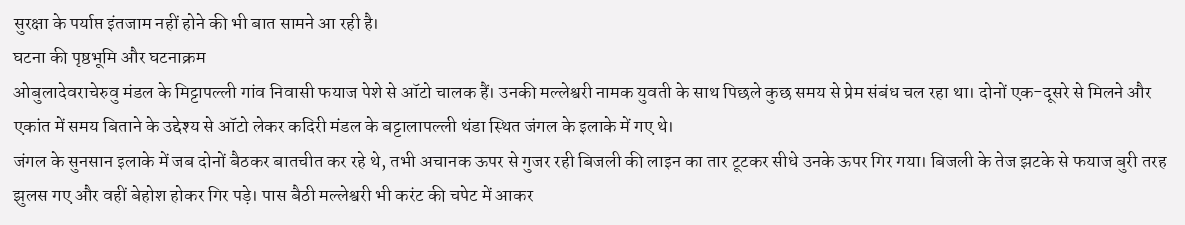सुरक्षा के पर्याप्त इंतजाम नहीं होने की भी बात सामने आ रही है।
घटना की पृष्ठभूमि और घटनाक्रम
ओबुलादेवराचेरुवु मंडल के मिट्टापल्ली गांव निवासी फयाज पेशे से ऑटो चालक हैं। उनकी मल्लेश्वरी नामक युवती के साथ पिछले कुछ समय से प्रेम संबंध चल रहा था। दोनों एक-दूसरे से मिलने और एकांत में समय बिताने के उद्देश्य से ऑटो लेकर कदिरी मंडल के बट्टालापल्ली थंडा स्थित जंगल के इलाके में गए थे।
जंगल के सुनसान इलाके में जब दोनों बैठकर बातचीत कर रहे थे, तभी अचानक ऊपर से गुजर रही बिजली की लाइन का तार टूटकर सीधे उनके ऊपर गिर गया। बिजली के तेज झटके से फयाज बुरी तरह झुलस गए और वहीं बेहोश होकर गिर पड़े। पास बैठी मल्लेश्वरी भी करंट की चपेट में आकर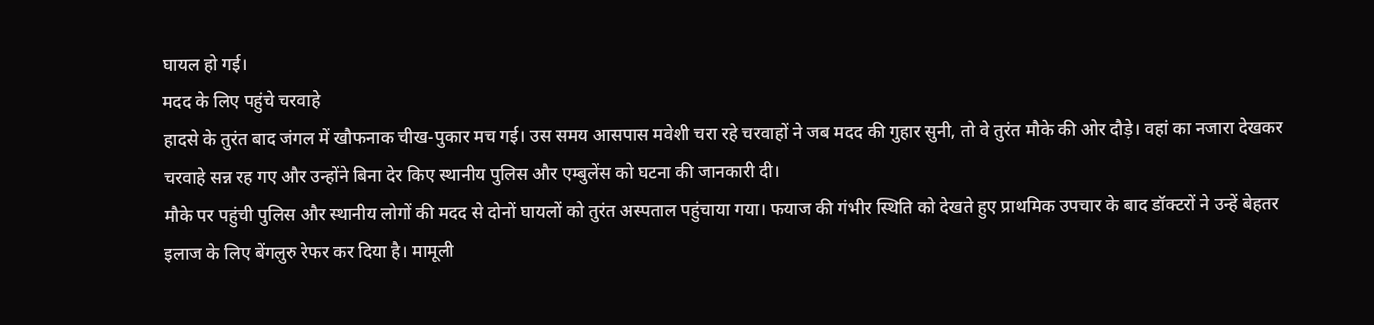घायल हो गई।
मदद के लिए पहुंचे चरवाहे
हादसे के तुरंत बाद जंगल में खौफनाक चीख-पुकार मच गई। उस समय आसपास मवेशी चरा रहे चरवाहों ने जब मदद की गुहार सुनी, तो वे तुरंत मौके की ओर दौड़े। वहां का नजारा देखकर चरवाहे सन्न रह गए और उन्होंने बिना देर किए स्थानीय पुलिस और एम्बुलेंस को घटना की जानकारी दी।
मौके पर पहुंची पुलिस और स्थानीय लोगों की मदद से दोनों घायलों को तुरंत अस्पताल पहुंचाया गया। फयाज की गंभीर स्थिति को देखते हुए प्राथमिक उपचार के बाद डॉक्टरों ने उन्हें बेहतर इलाज के लिए बेंगलुरु रेफर कर दिया है। मामूली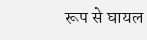रूप से घायल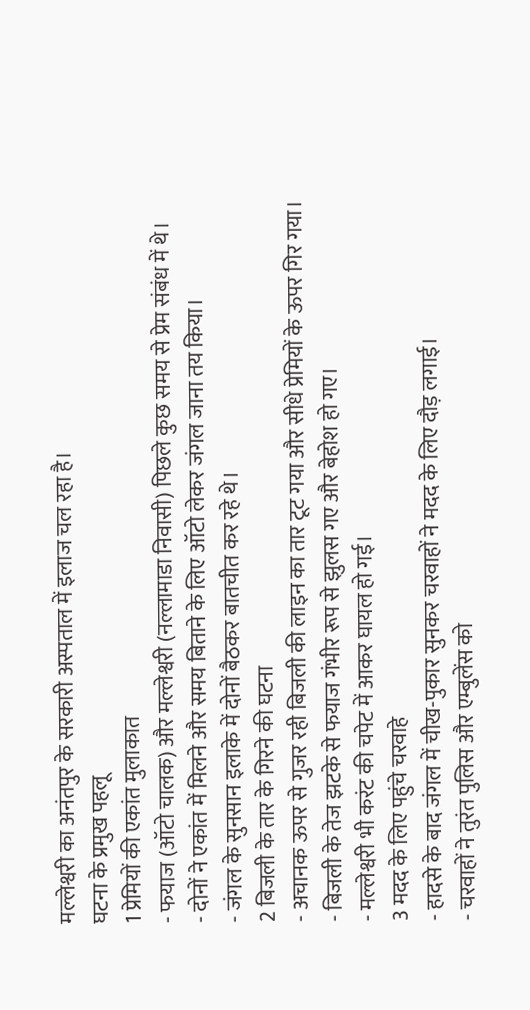मल्लेश्वरी का अनंतपुर के सरकारी अस्पताल में इलाज चल रहा है।
घटना के प्रमुख पहलू
1 प्रेमियों की एकांत मुलाकात
- फयाज (ऑटो चालक) और मल्लेश्वरी (नल्लामाडा निवासी) पिछले कुछ समय से प्रेम संबंध में थे।
- दोनों ने एकांत में मिलने और समय बिताने के लिए ऑटो लेकर जंगल जाना तय किया।
- जंगल के सुनसान इलाके में दोनों बैठकर बातचीत कर रहे थे।
2 बिजली के तार के गिरने की घटना
- अचानक ऊपर से गुजर रही बिजली की लाइन का तार टूट गया और सीधे प्रेमियों के ऊपर गिर गया।
- बिजली के तेज झटके से फयाज गंभीर रूप से झुलस गए और बेहोश हो गए।
- मल्लेश्वरी भी करंट की चपेट में आकर घायल हो गई।
3 मदद के लिए पहुंचे चरवाहे
- हादसे के बाद जंगल में चीख-पुकार सुनकर चरवाहों ने मदद के लिए दौड़ लगाई।
- चरवाहों ने तुरंत पुलिस और एम्बुलेंस को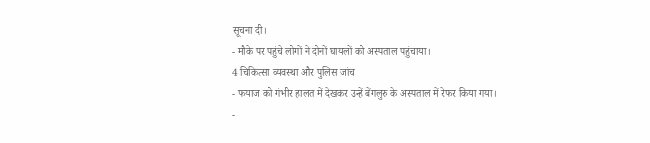सूचना दी।
- मौके पर पहुंचे लोगों ने दोनों घायलों को अस्पताल पहुंचाया।
4 चिकित्सा व्यवस्था और पुलिस जांच
- फयाज को गंभीर हालत में देखकर उन्हें बेंगलुरु के अस्पताल में रेफर किया गया।
-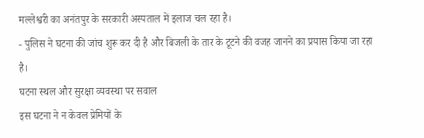मल्लेश्वरी का अनंतपुर के सरकारी अस्पताल में इलाज चल रहा है।
- पुलिस ने घटना की जांच शुरू कर दी है और बिजली के तार के टूटने की वजह जानने का प्रयास किया जा रहा है।
घटना स्थल और सुरक्षा व्यवस्था पर सवाल
इस घटना ने न केवल प्रेमियों के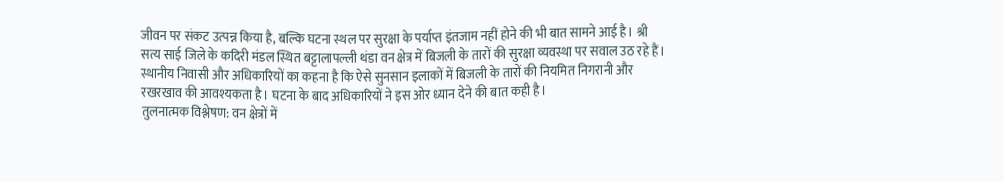जीवन पर संकट उत्पन्न किया है, बल्कि घटना स्थल पर सुरक्षा के पर्याप्त इंतजाम नहीं होने की भी बात सामने आई है। श्री सत्य साई जिले के कदिरी मंडल स्थित बट्टालापल्ली थंडा वन क्षेत्र में बिजली के तारों की सुरक्षा व्यवस्था पर सवाल उठ रहे हैं।
स्थानीय निवासी और अधिकारियों का कहना है कि ऐसे सुनसान इलाकों में बिजली के तारों की नियमित निगरानी और रखरखाव की आवश्यकता है। घटना के बाद अधिकारियों ने इस ओर ध्यान देने की बात कही है।
तुलनात्मक विश्लेषण: वन क्षेत्रों में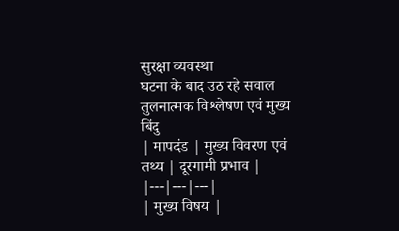सुरक्षा व्यवस्था
घटना के बाद उठ रहे सवाल
तुलनात्मक विश्लेषण एवं मुख्य बिंदु
| मापदंड | मुख्य विवरण एवं तथ्य | दूरगामी प्रभाव |
|---|---|---|
| मुख्य विषय |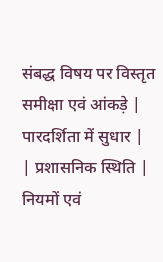संबद्ध विषय पर विस्तृत समीक्षा एवं आंकड़े | पारदर्शिता में सुधार |
| प्रशासनिक स्थिति | नियमों एवं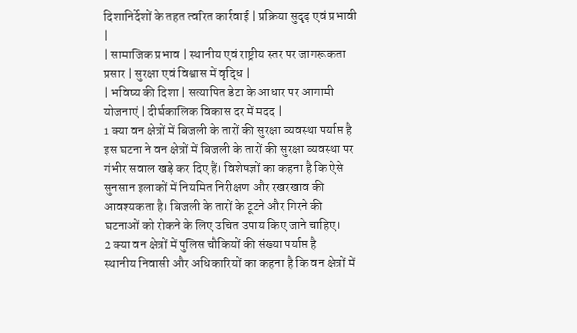दिशानिर्देशों के तहत त्वरित कार्रवाई | प्रक्रिया सुदृढ़ एवं प्रभावी |
| सामाजिक प्रभाव | स्थानीय एवं राष्ट्रीय स्तर पर जागरूकता प्रसार | सुरक्षा एवं विश्वास में वृद्धि |
| भविष्य की दिशा | सत्यापित डेटा के आधार पर आगामी योजनाएं | दीर्घकालिक विकास दर में मदद |
1 क्या वन क्षेत्रों में बिजली के तारों की सुरक्षा व्यवस्था पर्याप्त है
इस घटना ने वन क्षेत्रों में बिजली के तारों की सुरक्षा व्यवस्था पर गंभीर सवाल खड़े कर दिए हैं। विशेषज्ञों का कहना है कि ऐसे सुनसान इलाकों में नियमित निरीक्षण और रखरखाव की आवश्यकता है। बिजली के तारों के टूटने और गिरने की घटनाओं को रोकने के लिए उचित उपाय किए जाने चाहिए।
2 क्या वन क्षेत्रों में पुलिस चौकियों की संख्या पर्याप्त है
स्थानीय निवासी और अधिकारियों का कहना है कि वन क्षेत्रों में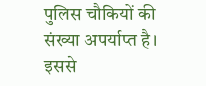पुलिस चौकियों की संख्या अपर्याप्त है। इससे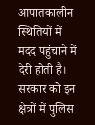आपातकालीन स्थितियों में मदद पहुंचाने में देरी होती है। सरकार को इन क्षेत्रों में पुलिस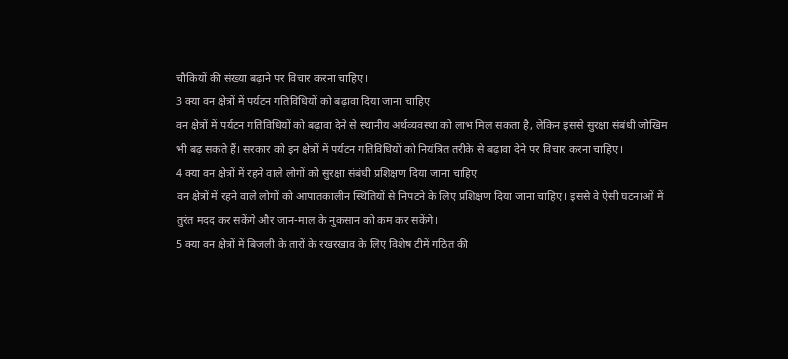चौकियों की संख्या बढ़ाने पर विचार करना चाहिए।
3 क्या वन क्षेत्रों में पर्यटन गतिविधियों को बढ़ावा दिया जाना चाहिए
वन क्षेत्रों में पर्यटन गतिविधियों को बढ़ावा देने से स्थानीय अर्थव्यवस्था को लाभ मिल सकता है, लेकिन इससे सुरक्षा संबंधी जोखिम भी बढ़ सकते हैं। सरकार को इन क्षेत्रों में पर्यटन गतिविधियों को नियंत्रित तरीके से बढ़ावा देने पर विचार करना चाहिए।
4 क्या वन क्षेत्रों में रहने वाले लोगों को सुरक्षा संबंधी प्रशिक्षण दिया जाना चाहिए
वन क्षेत्रों में रहने वाले लोगों को आपातकालीन स्थितियों से निपटने के लिए प्रशिक्षण दिया जाना चाहिए। इससे वे ऐसी घटनाओं में तुरंत मदद कर सकेंगे और जान-माल के नुकसान को कम कर सकेंगे।
5 क्या वन क्षेत्रों में बिजली के तारों के रखरखाव के लिए विशेष टीमें गठित की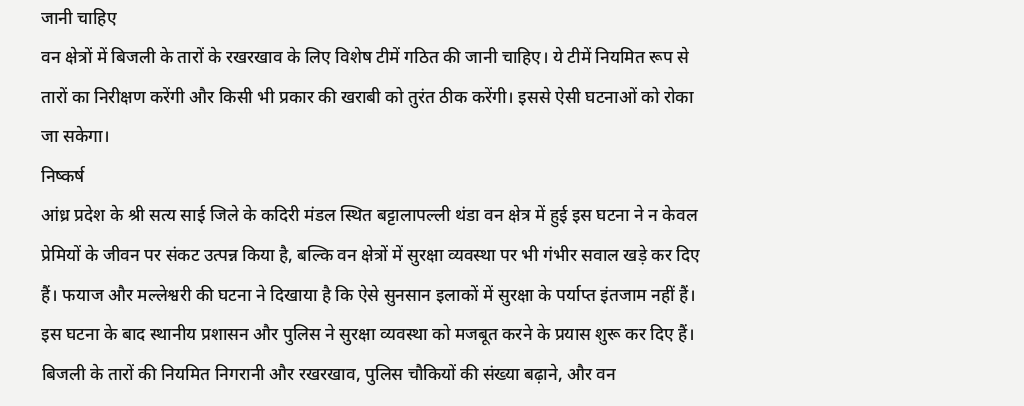जानी चाहिए
वन क्षेत्रों में बिजली के तारों के रखरखाव के लिए विशेष टीमें गठित की जानी चाहिए। ये टीमें नियमित रूप से तारों का निरीक्षण करेंगी और किसी भी प्रकार की खराबी को तुरंत ठीक करेंगी। इससे ऐसी घटनाओं को रोका जा सकेगा।
निष्कर्ष
आंध्र प्रदेश के श्री सत्य साई जिले के कदिरी मंडल स्थित बट्टालापल्ली थंडा वन क्षेत्र में हुई इस घटना ने न केवल प्रेमियों के जीवन पर संकट उत्पन्न किया है, बल्कि वन क्षेत्रों में सुरक्षा व्यवस्था पर भी गंभीर सवाल खड़े कर दिए हैं। फयाज और मल्लेश्वरी की घटना ने दिखाया है कि ऐसे सुनसान इलाकों में सुरक्षा के पर्याप्त इंतजाम नहीं हैं।
इस घटना के बाद स्थानीय प्रशासन और पुलिस ने सुरक्षा व्यवस्था को मजबूत करने के प्रयास शुरू कर दिए हैं। बिजली के तारों की नियमित निगरानी और रखरखाव, पुलिस चौकियों की संख्या बढ़ाने, और वन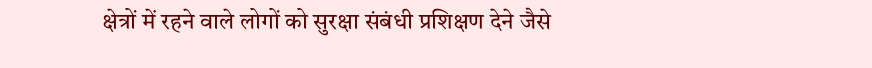क्षेत्रों में रहने वाले लोगों को सुरक्षा संबंधी प्रशिक्षण देने जैसे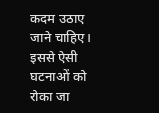कदम उठाए जाने चाहिए। इससे ऐसी घटनाओं को रोका जा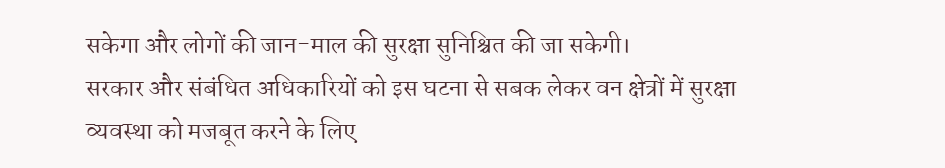सकेगा और लोगों की जान-माल की सुरक्षा सुनिश्चित की जा सकेगी।
सरकार और संबंधित अधिकारियों को इस घटना से सबक लेकर वन क्षेत्रों में सुरक्षा व्यवस्था को मजबूत करने के लिए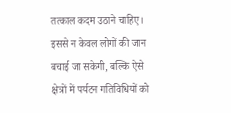तत्काल कदम उठाने चाहिए। इससे न केवल लोगों की जान बचाई जा सकेगी, बल्कि ऐसे क्षेत्रों में पर्यटन गतिविधियों को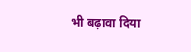भी बढ़ावा दिया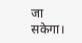जा सकेगा।